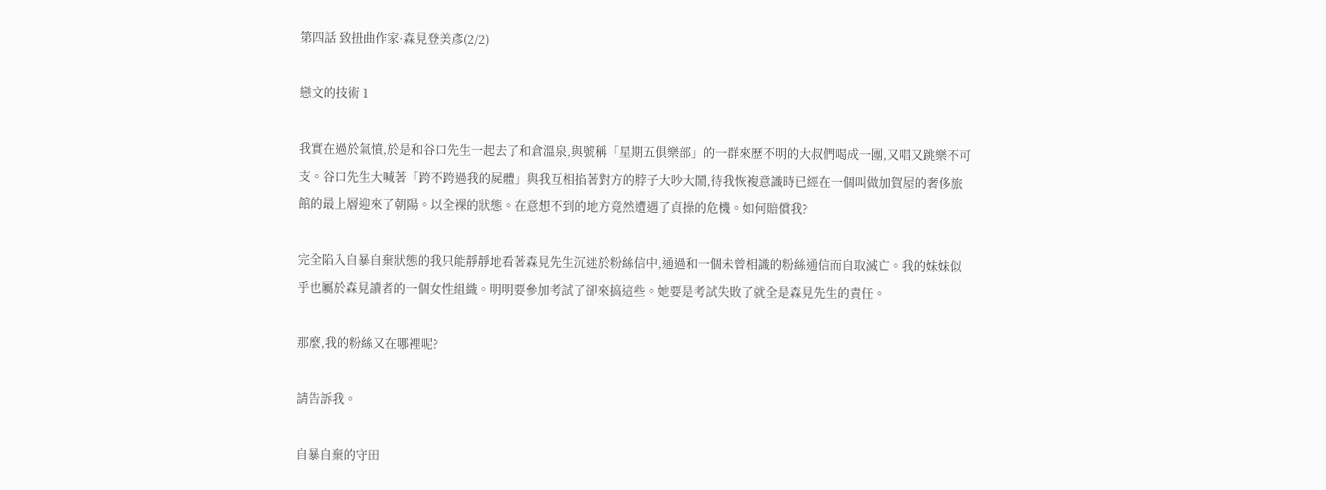第四話 致扭曲作家·森見登美彥(2/2)

戀文的技術 1

我實在過於氣憤,於是和谷口先生一起去了和倉溫泉,與號稱「星期五俱樂部」的一群來歷不明的大叔們喝成一團,又唱又跳樂不可支。谷口先生大喊著「跨不跨過我的屍體」與我互相掐著對方的脖子大吵大鬧,待我恢複意識時已經在一個叫做加賀屋的奢侈旅館的最上層迎來了朝陽。以全裸的狀態。在意想不到的地方竟然遭遇了貞操的危機。如何賠償我?

完全陷入自暴自棄狀態的我只能靜靜地看著森見先生沉迷於粉絲信中,通過和一個未曾相識的粉絲通信而自取滅亡。我的妹妹似乎也屬於森見讀者的一個女性組織。明明要參加考試了卻來搞這些。她要是考試失敗了就全是森見先生的責任。

那麼,我的粉絲又在哪裡呢?

請告訴我。

自暴自棄的守田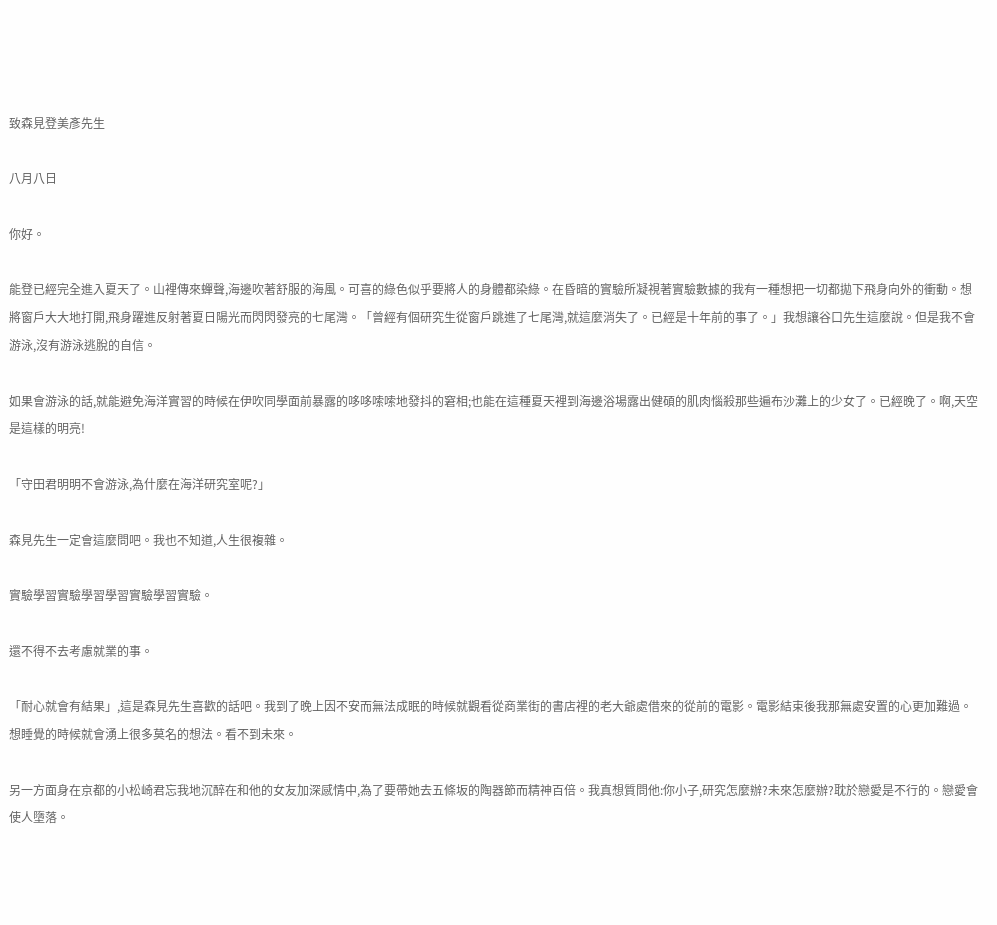致森見登美彥先生

八月八日

你好。

能登已經完全進入夏天了。山裡傳來蟬聲,海邊吹著舒服的海風。可喜的綠色似乎要將人的身體都染綠。在昏暗的實驗所凝視著實驗數據的我有一種想把一切都拋下飛身向外的衝動。想將窗戶大大地打開,飛身躍進反射著夏日陽光而閃閃發亮的七尾灣。「曾經有個研究生從窗戶跳進了七尾灣,就這麼消失了。已經是十年前的事了。」我想讓谷口先生這麼說。但是我不會游泳,沒有游泳逃脫的自信。

如果會游泳的話,就能避免海洋實習的時候在伊吹同學面前暴露的哆哆嗦嗦地發抖的窘相;也能在這種夏天裡到海邊浴場露出健碩的肌肉惱殺那些遍布沙灘上的少女了。已經晚了。啊,天空是這樣的明亮!

「守田君明明不會游泳,為什麼在海洋研究室呢?」

森見先生一定會這麼問吧。我也不知道,人生很複雜。

實驗學習實驗學習學習實驗學習實驗。

還不得不去考慮就業的事。

「耐心就會有結果」,這是森見先生喜歡的話吧。我到了晚上因不安而無法成眠的時候就觀看從商業街的書店裡的老大爺處借來的從前的電影。電影結束後我那無處安置的心更加難過。想睡覺的時候就會湧上很多莫名的想法。看不到未來。

另一方面身在京都的小松崎君忘我地沉醉在和他的女友加深感情中,為了要帶她去五條坂的陶器節而精神百倍。我真想質問他:你小子,研究怎麼辦?未來怎麼辦?耽於戀愛是不行的。戀愛會使人墮落。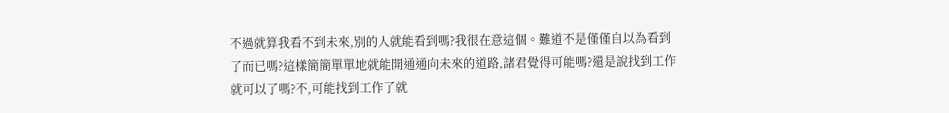不過就算我看不到未來,別的人就能看到嗎?我很在意這個。難道不是僅僅自以為看到了而已嗎?這樣簡簡單單地就能開通通向未來的道路,諸君覺得可能嗎?還是說找到工作就可以了嗎?不,可能找到工作了就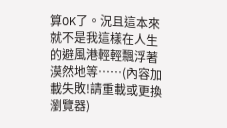算OK了。況且這本來就不是我這樣在人生的避風港輕輕飄浮著漠然地等……(內容加載失敗!請重載或更換瀏覽器)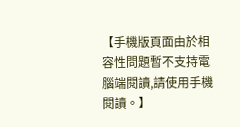【手機版頁面由於相容性問題暫不支持電腦端閱讀,請使用手機閱讀。】